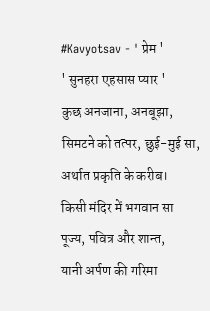#Kavyotsav - ' प्रेम '
' सुनहरा एहसास प्यार '
कुछ अनजाना, अनबूझा,
सिमटने को तत्पर, छुई-मुई सा,
अर्थात प्रकृति के करीब।
किसी मंदिर में भगवान सा
पूज्य, पवित्र और शान्त,
यानी अर्पण की गरिमा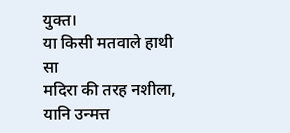युक्त।
या किसी मतवाले हाथी सा
मदिरा की तरह नशीला,
यानि उन्मत्त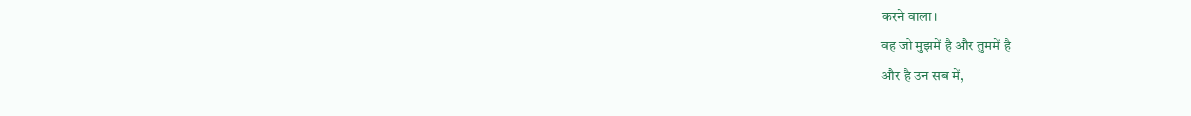करने वाला।
वह जो मुझमें है और तुममें है
और है उन सब में,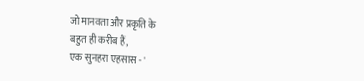जो मानवता और प्रकृति के
बहुत ही करीब हैं,
एक सुनहरा एहसास - '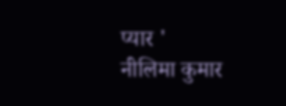प्यार '
नीलिमा कुमार